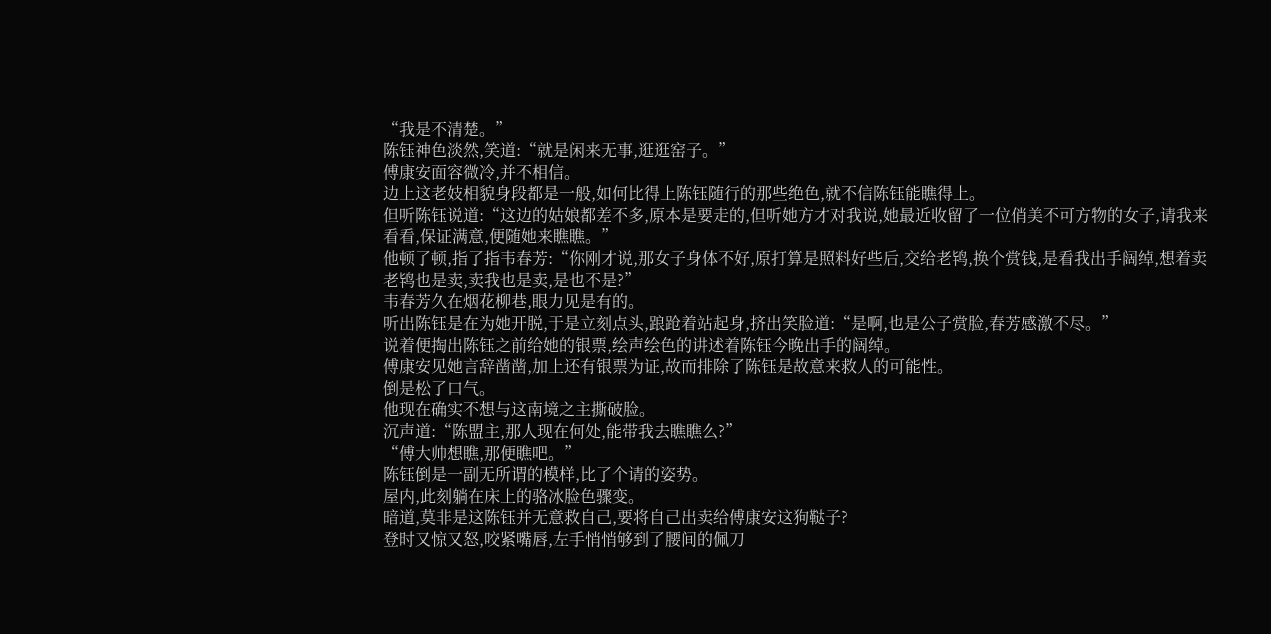“我是不清楚。”
陈钰神色淡然,笑道:“就是闲来无事,逛逛窑子。”
傅康安面容微冷,并不相信。
边上这老妓相貌身段都是一般,如何比得上陈钰随行的那些绝色,就不信陈钰能瞧得上。
但听陈钰说道:“这边的姑娘都差不多,原本是要走的,但听她方才对我说,她最近收留了一位俏美不可方物的女子,请我来看看,保证满意,便随她来瞧瞧。”
他顿了顿,指了指韦春芳:“你刚才说,那女子身体不好,原打算是照料好些后,交给老鸨,换个赏钱,是看我出手阔绰,想着卖老鸨也是卖,卖我也是卖,是也不是?”
韦春芳久在烟花柳巷,眼力见是有的。
听出陈钰是在为她开脱,于是立刻点头,踉跄着站起身,挤出笑脸道:“是啊,也是公子赏脸,春芳感激不尽。”
说着便掏出陈钰之前给她的银票,绘声绘色的讲述着陈钰今晚出手的阔绰。
傅康安见她言辞凿凿,加上还有银票为证,故而排除了陈钰是故意来救人的可能性。
倒是松了口气。
他现在确实不想与这南境之主撕破脸。
沉声道:“陈盟主,那人现在何处,能带我去瞧瞧么?”
“傅大帅想瞧,那便瞧吧。”
陈钰倒是一副无所谓的模样,比了个请的姿势。
屋内,此刻躺在床上的骆冰脸色骤变。
暗道,莫非是这陈钰并无意救自己,要将自己出卖给傅康安这狗鞑子?
登时又惊又怒,咬紧嘴唇,左手悄悄够到了腰间的佩刀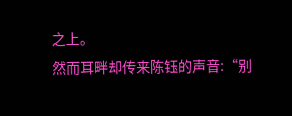之上。
然而耳畔却传来陈钰的声音:“别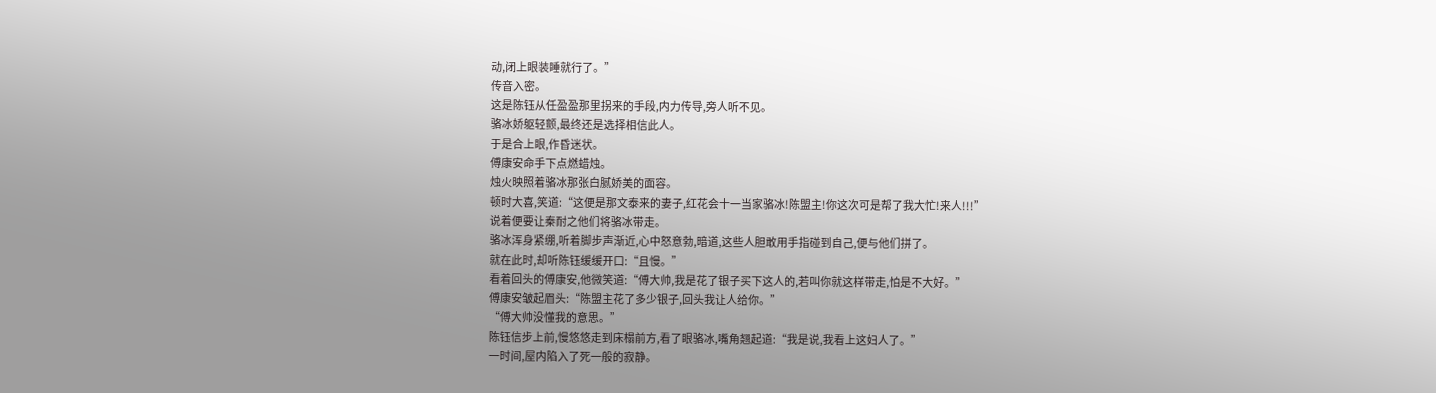动,闭上眼装睡就行了。”
传音入密。
这是陈钰从任盈盈那里拐来的手段,内力传导,旁人听不见。
骆冰娇躯轻颤,最终还是选择相信此人。
于是合上眼,作昏迷状。
傅康安命手下点燃蜡烛。
烛火映照着骆冰那张白腻娇美的面容。
顿时大喜,笑道:“这便是那文泰来的妻子,红花会十一当家骆冰!陈盟主!你这次可是帮了我大忙!来人!!!”
说着便要让秦耐之他们将骆冰带走。
骆冰浑身紧绷,听着脚步声渐近,心中怒意勃,暗道,这些人胆敢用手指碰到自己,便与他们拼了。
就在此时,却听陈钰缓缓开口:“且慢。”
看着回头的傅康安,他微笑道:“傅大帅,我是花了银子买下这人的,若叫你就这样带走,怕是不大好。”
傅康安皱起眉头:“陈盟主花了多少银子,回头我让人给你。”
“傅大帅没懂我的意思。”
陈钰信步上前,慢悠悠走到床榻前方,看了眼骆冰,嘴角翘起道:“我是说,我看上这妇人了。”
一时间,屋内陷入了死一般的寂静。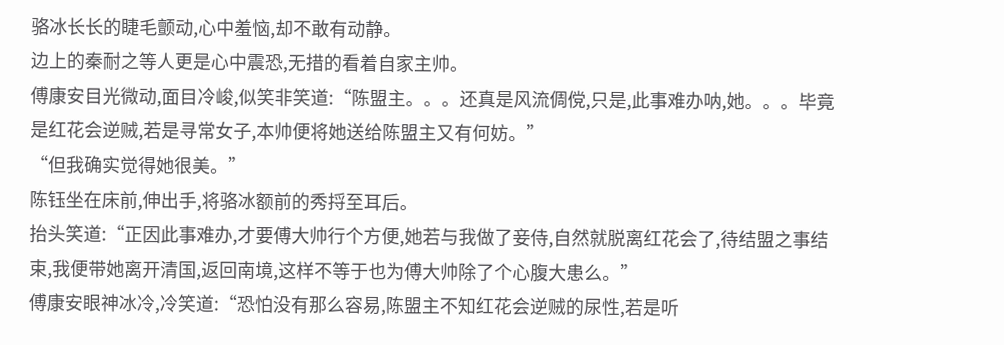骆冰长长的睫毛颤动,心中羞恼,却不敢有动静。
边上的秦耐之等人更是心中震恐,无措的看着自家主帅。
傅康安目光微动,面目冷峻,似笑非笑道:“陈盟主。。。还真是风流倜傥,只是,此事难办呐,她。。。毕竟是红花会逆贼,若是寻常女子,本帅便将她送给陈盟主又有何妨。”
“但我确实觉得她很美。”
陈钰坐在床前,伸出手,将骆冰额前的秀捋至耳后。
抬头笑道:“正因此事难办,才要傅大帅行个方便,她若与我做了妾侍,自然就脱离红花会了,待结盟之事结束,我便带她离开清国,返回南境,这样不等于也为傅大帅除了个心腹大患么。”
傅康安眼神冰冷,冷笑道:“恐怕没有那么容易,陈盟主不知红花会逆贼的尿性,若是听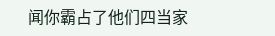闻你霸占了他们四当家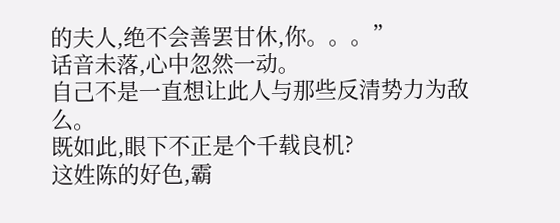的夫人,绝不会善罢甘休,你。。。”
话音未落,心中忽然一动。
自己不是一直想让此人与那些反清势力为敌么。
既如此,眼下不正是个千载良机?
这姓陈的好色,霸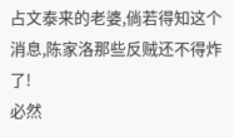占文泰来的老婆,倘若得知这个消息,陈家洛那些反贼还不得炸了!
必然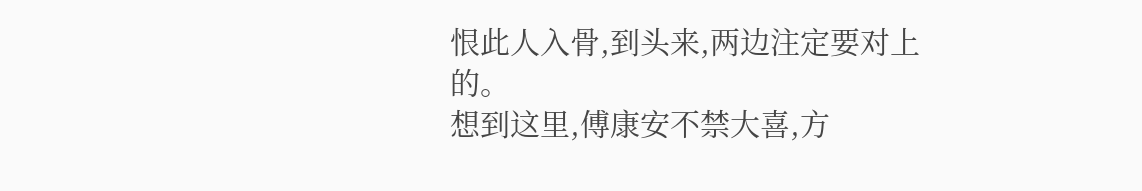恨此人入骨,到头来,两边注定要对上的。
想到这里,傅康安不禁大喜,方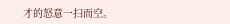才的怒意一扫而空。